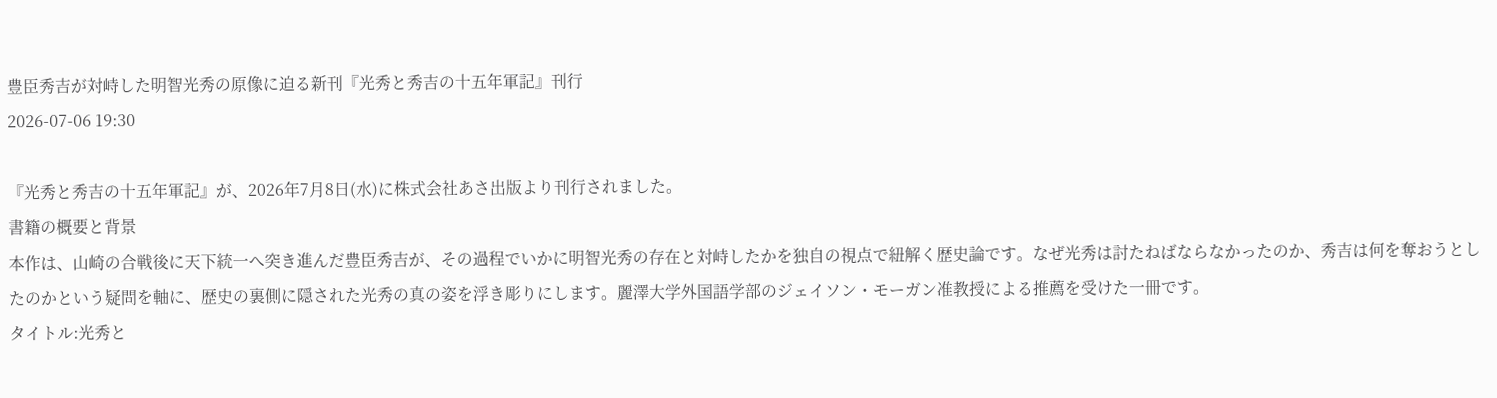豊臣秀吉が対峙した明智光秀の原像に迫る新刊『光秀と秀吉の十五年軍記』刊行
2026-07-06 19:30

『光秀と秀吉の十五年軍記』が、2026年7月8日(水)に株式会社あさ出版より刊行されました。
書籍の概要と背景
本作は、山崎の合戦後に天下統一へ突き進んだ豊臣秀吉が、その過程でいかに明智光秀の存在と対峙したかを独自の視点で紐解く歴史論です。なぜ光秀は討たねばならなかったのか、秀吉は何を奪おうとしたのかという疑問を軸に、歴史の裏側に隠された光秀の真の姿を浮き彫りにします。麗澤大学外国語学部のジェイソン・モーガン准教授による推薦を受けた一冊です。
タイトル:光秀と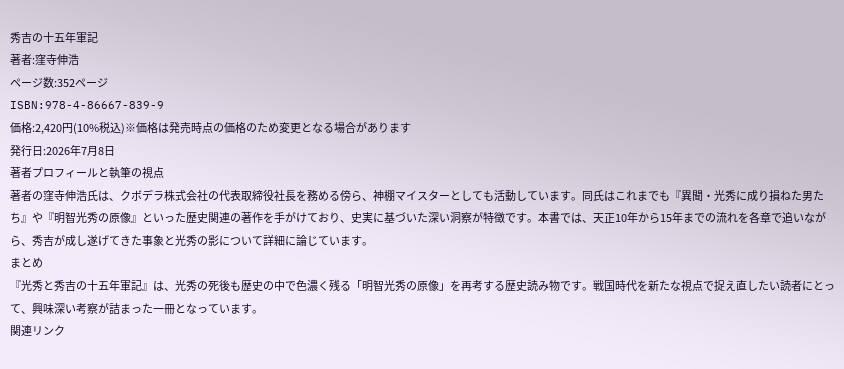秀吉の十五年軍記
著者:窪寺伸浩
ページ数:352ページ
ISBN:978-4-86667-839-9
価格:2,420円(10%税込)※価格は発売時点の価格のため変更となる場合があります
発行日:2026年7月8日
著者プロフィールと執筆の視点
著者の窪寺伸浩氏は、クボデラ株式会社の代表取締役社長を務める傍ら、神棚マイスターとしても活動しています。同氏はこれまでも『異聞・光秀に成り損ねた男たち』や『明智光秀の原像』といった歴史関連の著作を手がけており、史実に基づいた深い洞察が特徴です。本書では、天正10年から15年までの流れを各章で追いながら、秀吉が成し遂げてきた事象と光秀の影について詳細に論じています。
まとめ
『光秀と秀吉の十五年軍記』は、光秀の死後も歴史の中で色濃く残る「明智光秀の原像」を再考する歴史読み物です。戦国時代を新たな視点で捉え直したい読者にとって、興味深い考察が詰まった一冊となっています。
関連リンク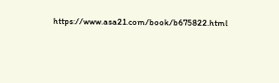https://www.asa21.com/book/b675822.html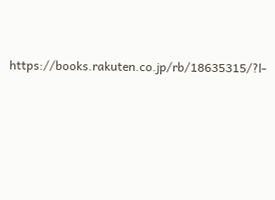https://books.rakuten.co.jp/rb/18635315/?l-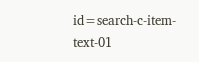id=search-c-item-text-01